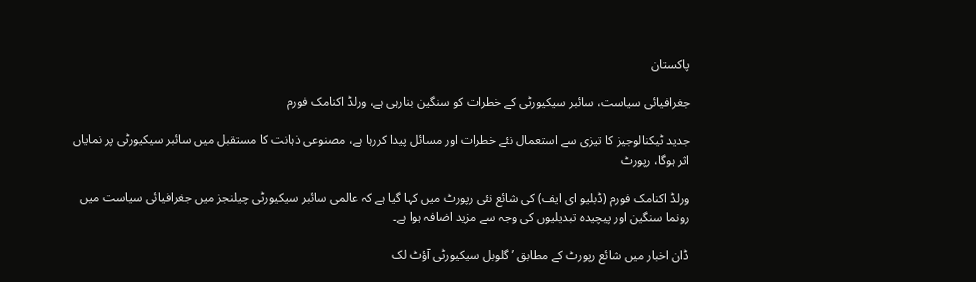پاکستان

جغرافیائی سیاست، سائبر سیکیورٹی کے خطرات کو سنگین بنارہی ہے، ورلڈ اکنامک فورم

جدید ٹیکنالوجیز کا تیزی سے استعمال نئے خطرات اور مسائل پیدا کررہا ہے، مصنوعی ذہانت کا مستقبل میں سائبر سیکیورٹی پر نمایاں اثر ہوگا، رپورٹ

ورلڈ اکنامک فورم (ڈبلیو ای ایف) کی شائع نئی رپورٹ میں کہا گیا ہے کہ عالمی سائبر سیکیورٹی چیلنجز میں جغرافیائی سیاست میں رونما سنگین اور پیچیدہ تبدیلیوں کی وجہ سے مزید اضافہ ہوا ہے۔

ڈان اخبار میں شائع رپورٹ کے مطابق ’گلوبل سیکیورٹی آؤٹ لک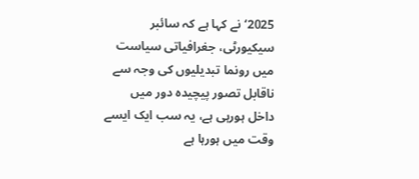2025‘ نے کہا ہے کہ سائبر سیکیورٹی، جغرافیاتی سیاست میں رونما تبدیلیوں کی وجہ سے ناقابل تصور پیچیدہ دور میں داخل ہورہی ہے، یہ سب ایک ایسے وقت میں ہورہا ہے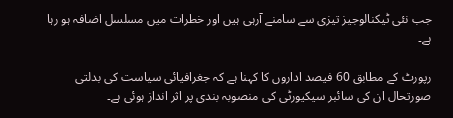جب نئی ٹیکنالوجیز تیزی سے سامنے آرہی ہیں اور خطرات میں مسلسل اضافہ ہو رہا ہے۔

رپورٹ کے مطابق 60 فیصد اداروں کا کہنا ہے کہ جغرافیائی سیاست کی بدلتی صورتحال ان کی سائبر سیکیورٹی کی منصوبہ بندی پر اثر انداز ہوئی ہے۔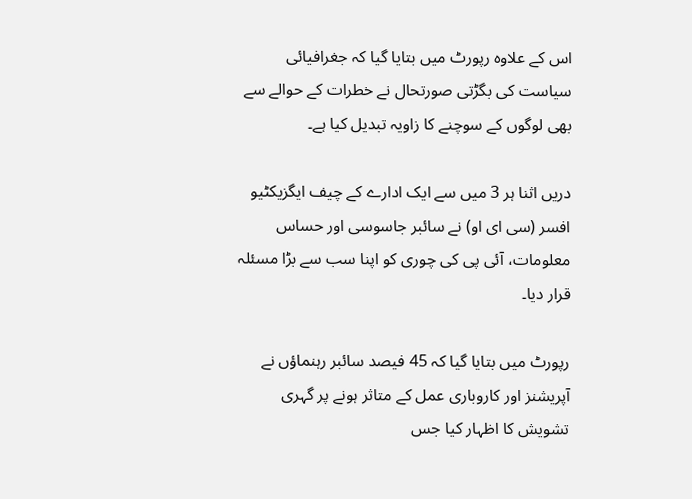اس کے علاوہ رپورٹ میں بتایا گیا کہ جغرافیائی سیاست کی بگڑتی صورتحال نے خطرات کے حوالے سے بھی لوگوں کے سوچنے کا زاویہ تبدیل کیا ہے۔

دریں اثنا ہر 3 میں سے ایک ادارے کے چیف ایگزیکٹیو افسر (سی ای او) نے سائبر جاسوسی اور حساس معلومات، آئی پی کی چوری کو اپنا سب سے بڑا مسئلہ قرار دیا۔

رپورٹ میں بتایا گیا کہ 45 فیصد سائبر رہنماؤں نے آپریشنز اور کاروباری عمل کے متاثر ہونے پر گہری تشویش کا اظہار کیا جس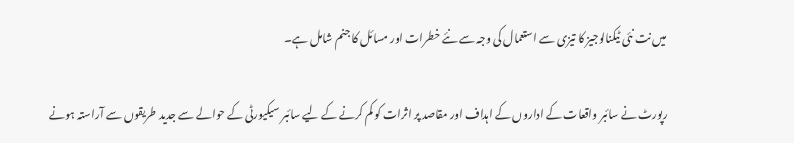میں نت نئی ٹیکنالوجیز کا تیزی سے استعمال کی وجہ سے نئے خطرات اور مسائل کا جنم شامل ہے۔

رپورٹ نے سائبر واقعات کے اداروں کے اہداف اور مقاصد پر اثرات کو کم کرنے کے لیے سائبر سیکیورٹی کے حوالے سے جدید طریقوں سے آراستہ ہونے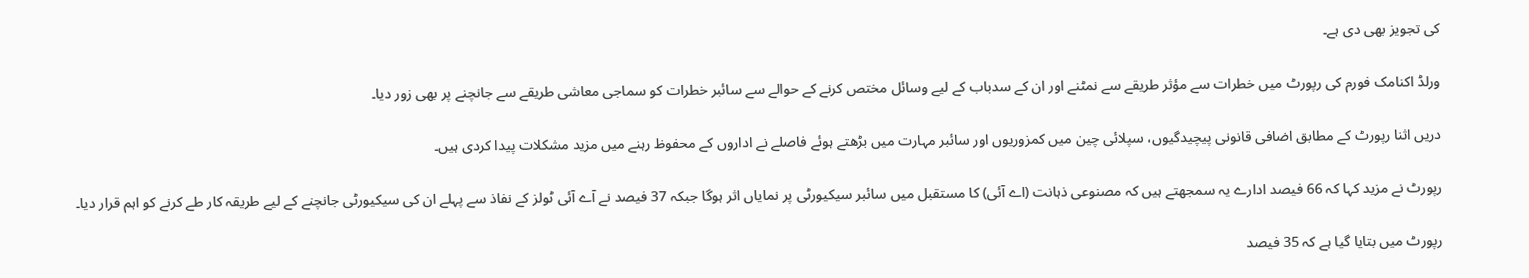کی تجویز بھی دی ہے۔

ورلڈ اکنامک فورم کی رپورٹ میں خطرات سے مؤثر طریقے سے نمٹنے اور ان کے سدباب کے لیے وسائل مختص کرنے کے حوالے سے سائبر خطرات کو سماجی معاشی طریقے سے جانچنے پر بھی زور دیا۔

دریں اثنا رپورٹ کے مطابق اضافی قانونی پیچیدگیوں، سپلائی چین میں کمزوریوں اور سائبر مہارت میں بڑھتے ہوئے فاصلے نے اداروں کے محفوظ رہنے میں مزید مشکلات پیدا کردی ہیں۔

رپورٹ نے مزید کہا کہ 66 فیصد ادارے یہ سمجھتے ہیں کہ مصنوعی ذہانت (اے آئی) کا مستقبل میں سائبر سیکیورٹی پر نمایاں اثر ہوگا جبکہ 37 فیصد نے آے آئی ٹولز کے نفاذ سے پہلے ان کی سیکیورٹی جانچنے کے لیے طریقہ کار طے کرنے کو اہم قرار دیا۔

رپورٹ میں بتایا گیا ہے کہ 35 فیصد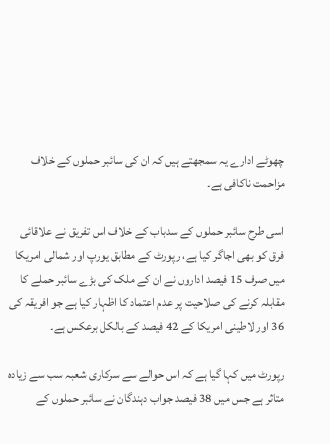چھوٹے ادارے یہ سمجھتے ہیں کہ ان کی سائبر حملوں کے خلاف مزاحمت ناکافی ہے۔

اسی طرح سائبر حملوں کے سدباب کے خلاف اس تفریق نے علاقائی فرق کو بھی اجاگر کیا ہے، رپورٹ کے مطابق یورپ اور شمالی امریکا میں صرف 15 فیصد اداروں نے ان کے ملک کی بڑے سائبر حملے کا مقابلہ کرنے کی صلاحیت پر عدم اعتماد کا اظہار کیا ہے جو افریقہ کی 36 اور لاطینی امریکا کے 42 فیصد کے بالکل برعکس ہے۔

رپورٹ میں کہا گیا ہے کہ اس حوالے سے سرکاری شعبہ سب سے زیادہ متاثر ہے جس میں 38 فیصد جواب دہندگان نے سائبر حملوں کے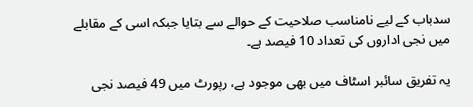سدباب کے لیے نامناسب صلاحیت کے حوالے سے بتایا جبکہ اسی کے مقابلے میں نجی اداروں کی تعداد 10 فیصد ہے۔

یہ تفریق سائبر اسٹاف میں بھی موجود ہے، رپورٹ میں 49 فیصد نجی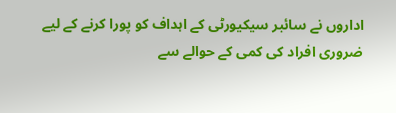اداروں نے سائبر سیکیورٹی کے اہداف کو پورا کرنے کے لیے ضروری افراد کی کمی کے حوالے سے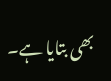بھی بتایا ہے۔